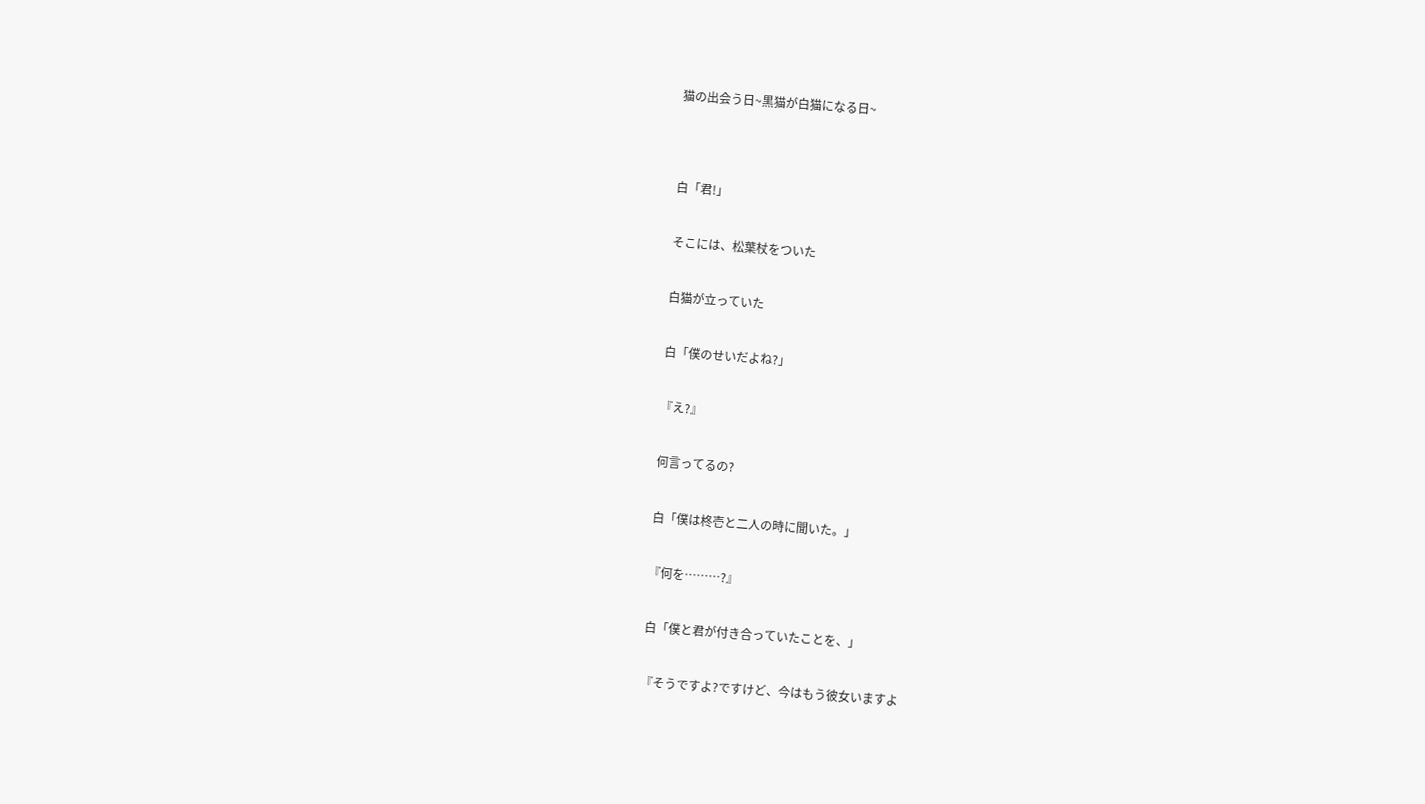猫の出会う日~黒猫が白猫になる日~




白「君!」


そこには、松葉杖をついた


白猫が立っていた


白「僕のせいだよね?」


『え?』


何言ってるの?


白「僕は柊壱と二人の時に聞いた。」


『何を………?』


白「僕と君が付き合っていたことを、」


『そうですよ?ですけど、今はもう彼女いますよ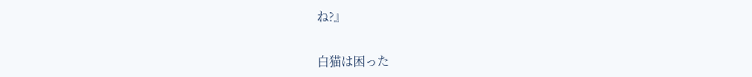ね?』


白猫は困った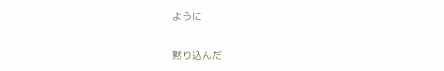ように


黙り込んだ